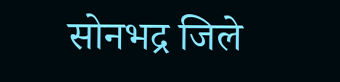सोनभद्र जिले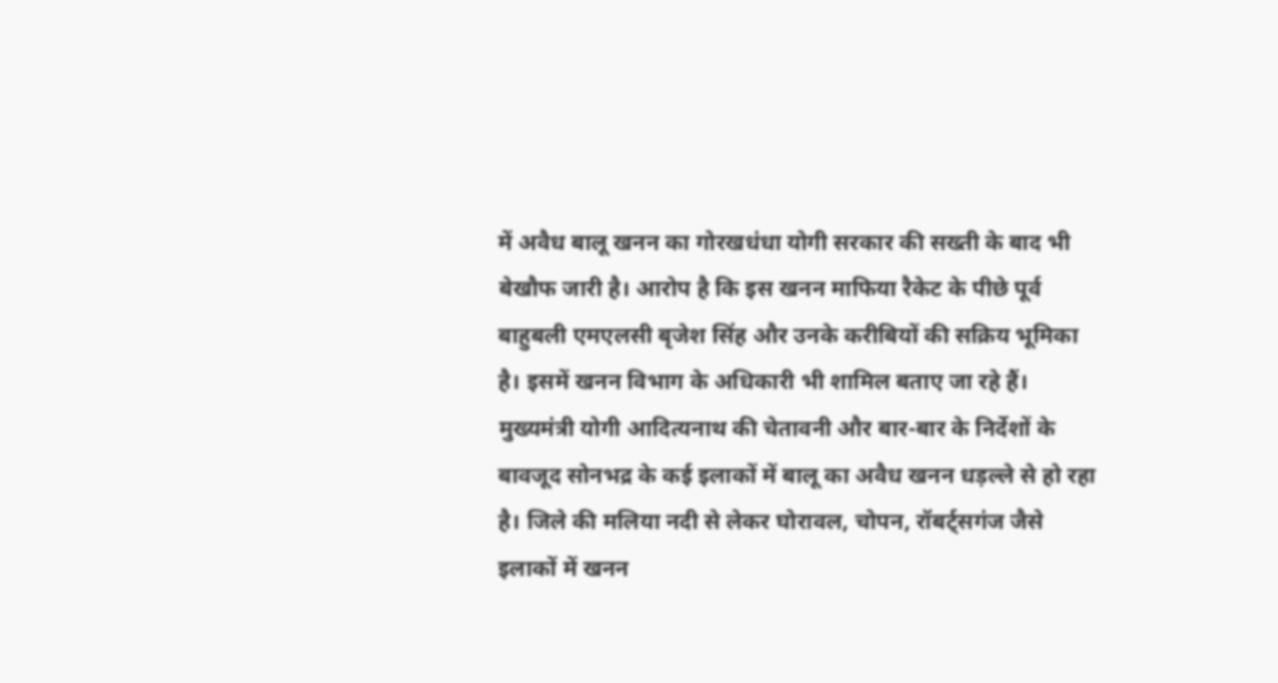में अवैध बालू खनन का गोरखधंधा योगी सरकार की सख्ती के बाद भी बेखौफ जारी है। आरोप है कि इस खनन माफिया रैकेट के पीछे पूर्व बाहुबली एमएलसी बृजेश सिंह और उनके करीबियों की सक्रिय भूमिका है। इसमें खनन विभाग के अधिकारी भी शामिल बताए जा रहे हैं।
मुख्यमंत्री योगी आदित्यनाथ की चेतावनी और बार-बार के निर्देशों के बावजूद सोनभद्र के कई इलाकों में बालू का अवैध खनन धड़ल्ले से हो रहा है। जिले की मलिया नदी से लेकर घोरावल, चोपन, रॉबर्ट्सगंज जैसे इलाकों में खनन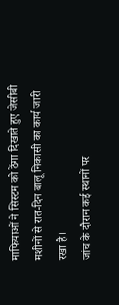माफियाओं ने सिस्टम को ठेंगा दिखाते हुए जेसीबी मशीनों से रात-दिन बालू निकासी का कार्य जारी रखा है।
जांच के दौरान कई स्थानों पर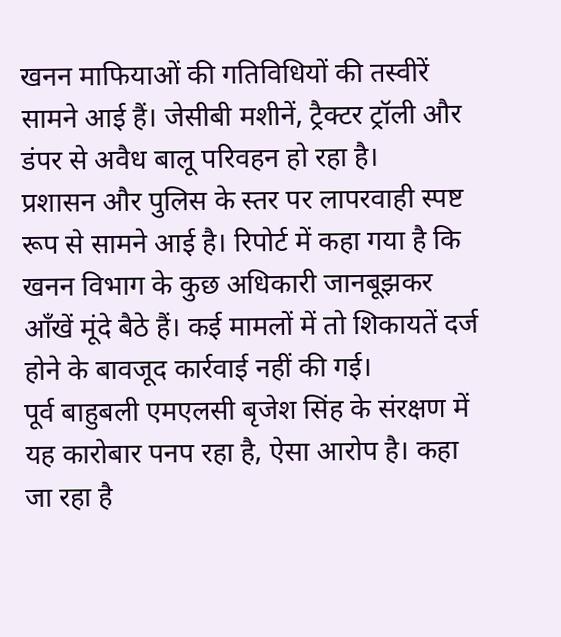खनन माफियाओं की गतिविधियों की तस्वीरें सामने आई हैं। जेसीबी मशीनें, ट्रैक्टर ट्रॉली और डंपर से अवैध बालू परिवहन हो रहा है।
प्रशासन और पुलिस के स्तर पर लापरवाही स्पष्ट रूप से सामने आई है। रिपोर्ट में कहा गया है कि खनन विभाग के कुछ अधिकारी जानबूझकर आँखें मूंदे बैठे हैं। कई मामलों में तो शिकायतें दर्ज होने के बावजूद कार्रवाई नहीं की गई।
पूर्व बाहुबली एमएलसी बृजेश सिंह के संरक्षण में यह कारोबार पनप रहा है, ऐसा आरोप है। कहा जा रहा है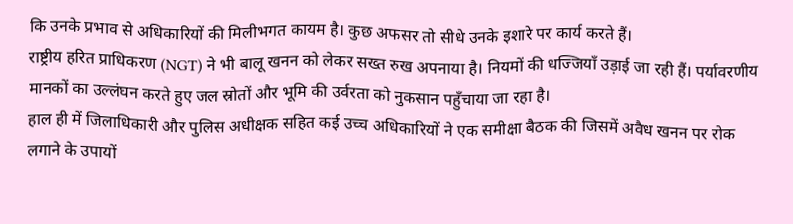कि उनके प्रभाव से अधिकारियों की मिलीभगत कायम है। कुछ अफसर तो सीधे उनके इशारे पर कार्य करते हैं।
राष्ट्रीय हरित प्राधिकरण (NGT) ने भी बालू खनन को लेकर सख्त रुख अपनाया है। नियमों की धज्जियाँ उड़ाई जा रही हैं। पर्यावरणीय मानकों का उल्लंघन करते हुए जल स्रोतों और भूमि की उर्वरता को नुकसान पहुँचाया जा रहा है।
हाल ही में जिलाधिकारी और पुलिस अधीक्षक सहित कई उच्च अधिकारियों ने एक समीक्षा बैठक की जिसमें अवैध खनन पर रोक लगाने के उपायों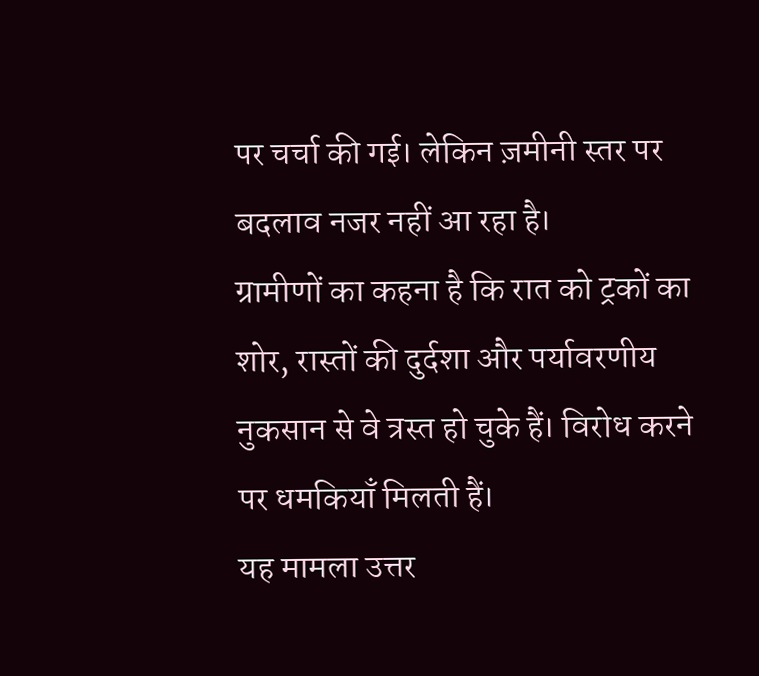पर चर्चा की गई। लेकिन ज़मीनी स्तर पर बदलाव नजर नहीं आ रहा है।
ग्रामीणों का कहना है कि रात को ट्रकों का शोर, रास्तों की दुर्दशा और पर्यावरणीय नुकसान से वे त्रस्त हो चुके हैं। विरोध करने पर धमकियाँ मिलती हैं।
यह मामला उत्तर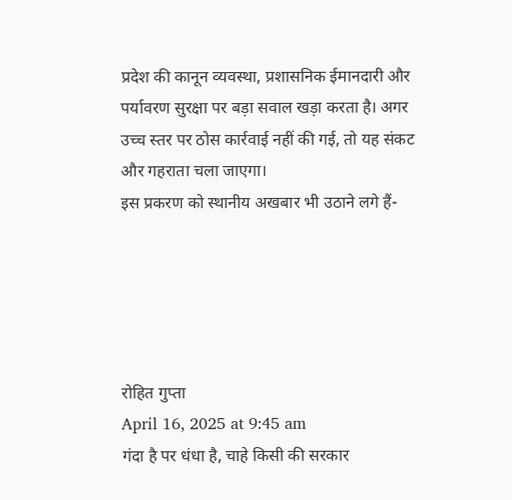प्रदेश की कानून व्यवस्था, प्रशासनिक ईमानदारी और पर्यावरण सुरक्षा पर बड़ा सवाल खड़ा करता है। अगर उच्च स्तर पर ठोस कार्रवाई नहीं की गई, तो यह संकट और गहराता चला जाएगा।
इस प्रकरण को स्थानीय अखबार भी उठाने लगे हैं-





रोहित गुप्ता
April 16, 2025 at 9:45 am
गंदा है पर धंधा है, चाहे किसी की सरकार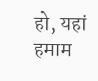हो, यहां हमाम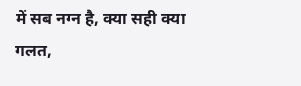में सब नग्न है, क्या सही क्या गलत,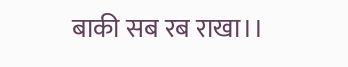बाकी सब रब राखा।।